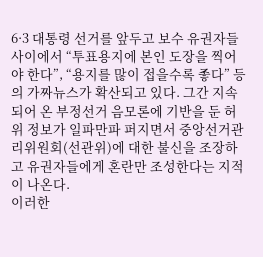6·3 대통령 선거를 앞두고 보수 유권자들 사이에서 “투표용지에 본인 도장을 찍어야 한다”, “용지를 많이 접을수록 좋다” 등의 가짜뉴스가 확산되고 있다. 그간 지속되어 온 부정선거 음모론에 기반을 둔 허위 정보가 일파만파 퍼지면서 중앙선거관리위원회(선관위)에 대한 불신을 조장하고 유권자들에게 혼란만 조성한다는 지적이 나온다.
이러한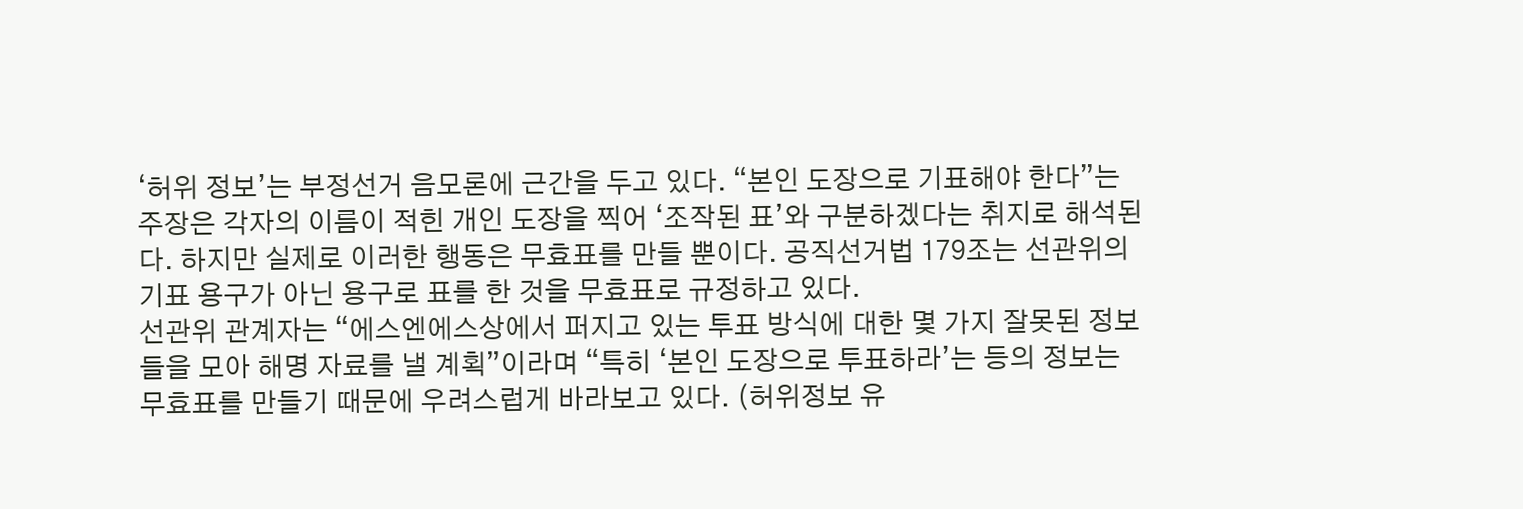‘허위 정보’는 부정선거 음모론에 근간을 두고 있다. “본인 도장으로 기표해야 한다”는 주장은 각자의 이름이 적힌 개인 도장을 찍어 ‘조작된 표’와 구분하겠다는 취지로 해석된다. 하지만 실제로 이러한 행동은 무효표를 만들 뿐이다. 공직선거법 179조는 선관위의 기표 용구가 아닌 용구로 표를 한 것을 무효표로 규정하고 있다.
선관위 관계자는 “에스엔에스상에서 퍼지고 있는 투표 방식에 대한 몇 가지 잘못된 정보들을 모아 해명 자료를 낼 계획”이라며 “특히 ‘본인 도장으로 투표하라’는 등의 정보는 무효표를 만들기 때문에 우려스럽게 바라보고 있다. (허위정보 유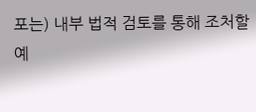포는) 내부 법적 검토를 통해 조처할 예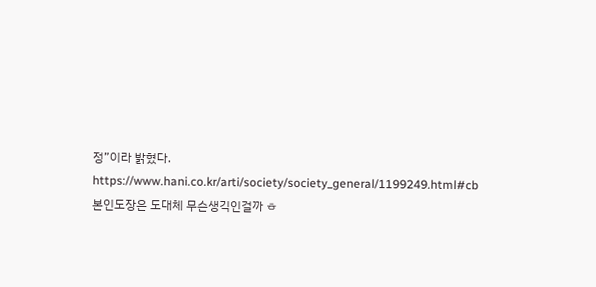정”이라 밝혔다.
https://www.hani.co.kr/arti/society/society_general/1199249.html#cb
본인도장은 도대체 무슨생긱인걸까 ㅎ